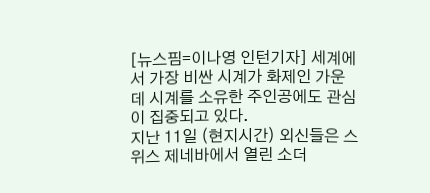[뉴스핌=이나영 인턴기자] 세계에서 가장 비싼 시계가 화제인 가운데 시계를 소유한 주인공에도 관심이 집중되고 있다.
지난 11일 (현지시간) 외신들은 스위스 제네바에서 열린 소더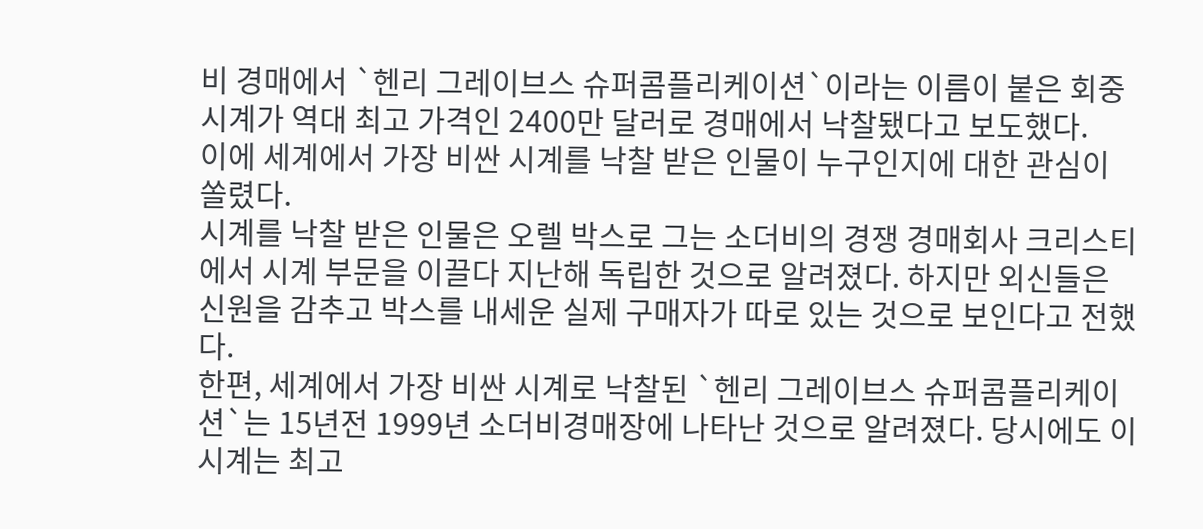비 경매에서 `헨리 그레이브스 슈퍼콤플리케이션`이라는 이름이 붙은 회중시계가 역대 최고 가격인 2400만 달러로 경매에서 낙찰됐다고 보도했다.
이에 세계에서 가장 비싼 시계를 낙찰 받은 인물이 누구인지에 대한 관심이 쏠렸다.
시계를 낙찰 받은 인물은 오렐 박스로 그는 소더비의 경쟁 경매회사 크리스티에서 시계 부문을 이끌다 지난해 독립한 것으로 알려졌다. 하지만 외신들은 신원을 감추고 박스를 내세운 실제 구매자가 따로 있는 것으로 보인다고 전했다.
한편, 세계에서 가장 비싼 시계로 낙찰된 `헨리 그레이브스 슈퍼콤플리케이션`는 15년전 1999년 소더비경매장에 나타난 것으로 알려졌다. 당시에도 이 시계는 최고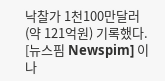낙찰가 1천100만달러(약 121억원) 기록했다.
[뉴스핌 Newspim] 이나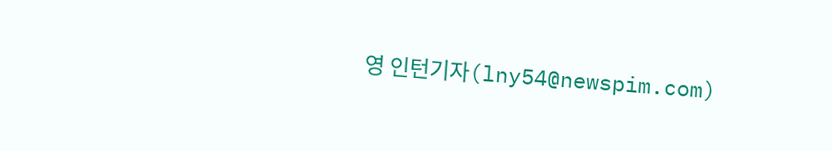영 인턴기자(lny54@newspim.com)